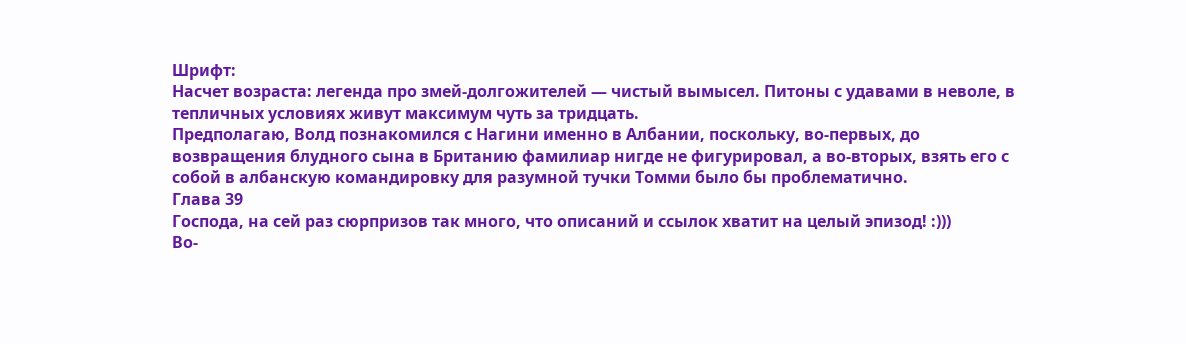Шрифт:
Насчет возраста: легенда про змей-долгожителей — чистый вымысел. Питоны с удавами в неволе, в тепличных условиях живут максимум чуть за тридцать.
Предполагаю, Волд познакомился с Нагини именно в Албании, поскольку, во-первых, до возвращения блудного сына в Британию фамилиар нигде не фигурировал, а во-вторых, взять его с собой в албанскую командировку для разумной тучки Томми было бы проблематично.
Глава 39
Господа, на сей раз сюрпризов так много, что описаний и ссылок хватит на целый эпизод! :)))
Во-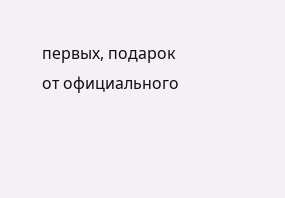первых, подарок от официального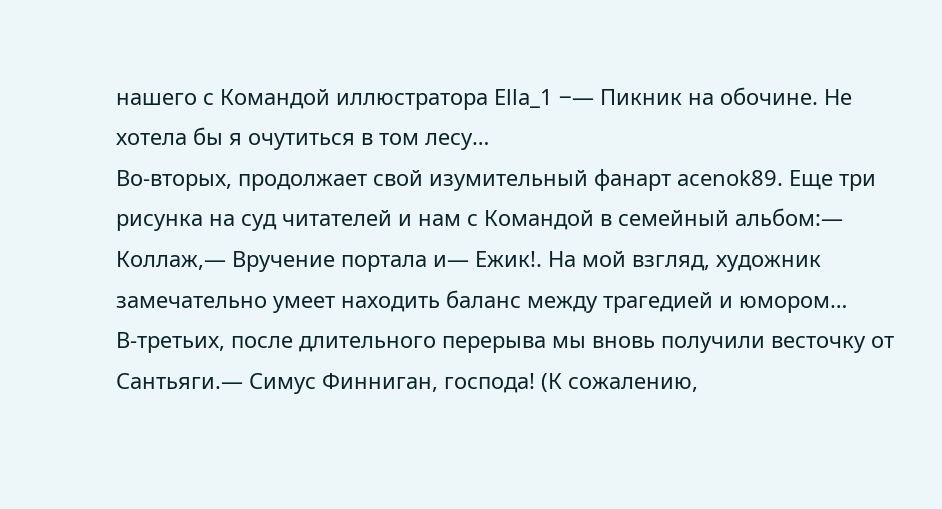нашего с Командой иллюстратора Ella_1 ‒— Пикник на обочине. Не хотела бы я очутиться в том лесу…
Во-вторых, продолжает свой изумительный фанарт acenok89. Еще три рисунка на суд читателей и нам с Командой в семейный альбом:— Коллаж,— Вручение портала и— Ежик!. На мой взгляд, художник замечательно умеет находить баланс между трагедией и юмором…
В-третьих, после длительного перерыва мы вновь получили весточку от Сантьяги.— Симус Финниган, господа! (К сожалению,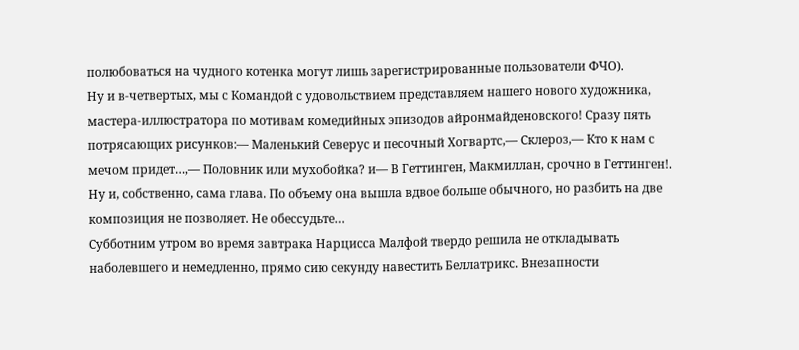полюбоваться на чудного котенка могут лишь зарегистрированные пользователи ФЧО).
Ну и в-четвертых, мы с Командой с удовольствием представляем нашего нового художника, мастера-иллюстратора по мотивам комедийных эпизодов айронмайденовского! Сразу пять потрясающих рисунков:— Маленький Северус и песочный Хогвартс,— Склероз,— Кто к нам с мечом придет…,— Половник или мухобойка? и— В Геттинген, Макмиллан, срочно в Геттинген!.
Ну и, собственно, сама глава. По объему она вышла вдвое больше обычного, но разбить на две композиция не позволяет. Не обессудьте…
Субботним утром во время завтрака Нарцисса Малфой твердо решила не откладывать наболевшего и немедленно, прямо сию секунду навестить Беллатрикс. Внезапности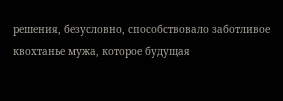решения, безусловно, способствовало заботливое квохтанье мужа, которое будущая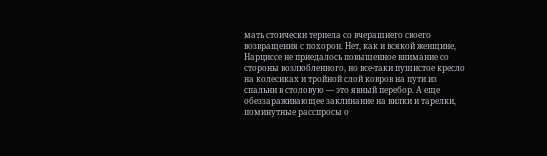мать стоически терпела со вчерашнего своего возвращения с похорон. Нет, как и всякой женщине, Нарциссе не приедалось повышенное внимание со стороны возлюбленного, но все-таки пушистое кресло на колесиках и тройной слой ковров на пути из спальни в столовую — это явный перебор. А еще обеззараживающее заклинание на вилки и тарелки, поминутные расспросы о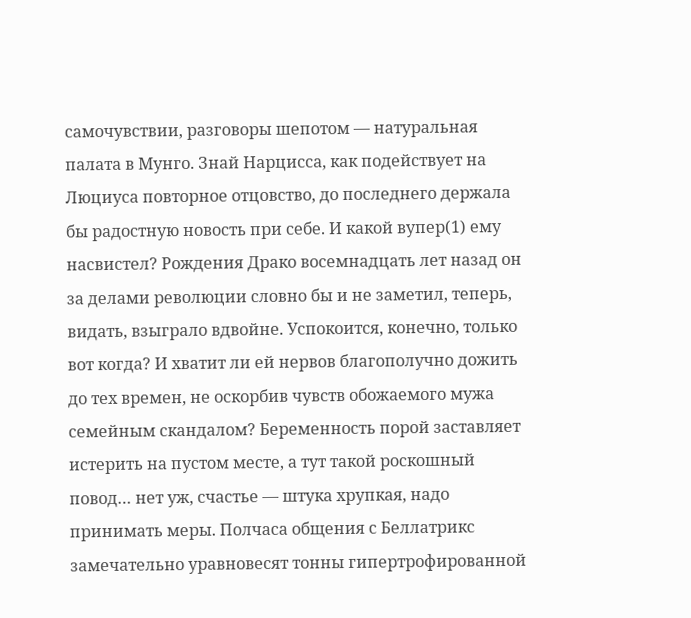самочувствии, разговоры шепотом — натуральная палата в Мунго. Знай Нарцисса, как подействует на Люциуса повторное отцовство, до последнего держала бы радостную новость при себе. И какой вупер(1) ему насвистел? Рождения Драко восемнадцать лет назад он за делами революции словно бы и не заметил, теперь, видать, взыграло вдвойне. Успокоится, конечно, только вот когда? И хватит ли ей нервов благополучно дожить до тех времен, не оскорбив чувств обожаемого мужа семейным скандалом? Беременность порой заставляет истерить на пустом месте, а тут такой роскошный повод… нет уж, счастье — штука хрупкая, надо принимать меры. Полчаса общения с Беллатрикс замечательно уравновесят тонны гипертрофированной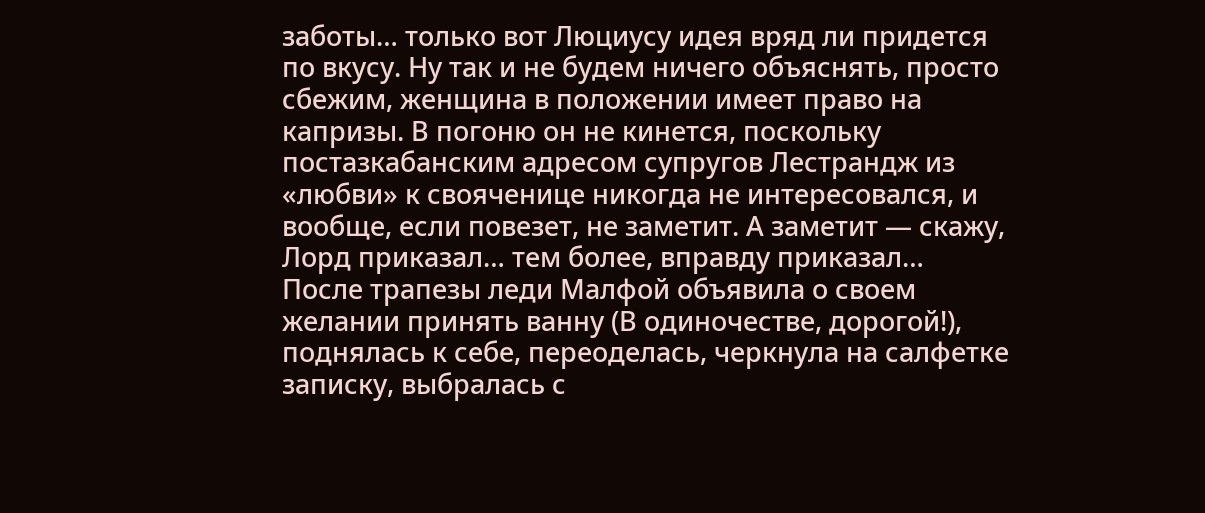заботы… только вот Люциусу идея вряд ли придется по вкусу. Ну так и не будем ничего объяснять, просто сбежим, женщина в положении имеет право на капризы. В погоню он не кинется, поскольку постазкабанским адресом супругов Лестрандж из «любви» к свояченице никогда не интересовался, и вообще, если повезет, не заметит. А заметит — скажу, Лорд приказал… тем более, вправду приказал…
После трапезы леди Малфой объявила о своем желании принять ванну (В одиночестве, дорогой!), поднялась к себе, переоделась, черкнула на салфетке записку, выбралась с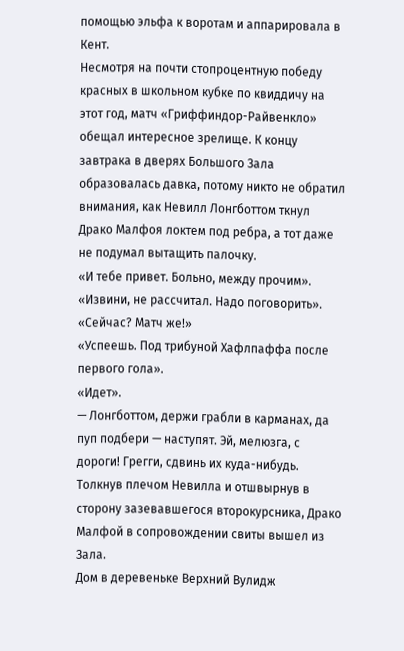помощью эльфа к воротам и аппарировала в Кент.
Несмотря на почти стопроцентную победу красных в школьном кубке по квиддичу на этот год, матч «Гриффиндор-Райвенкло» обещал интересное зрелище. К концу завтрака в дверях Большого Зала образовалась давка, потому никто не обратил внимания, как Невилл Лонгботтом ткнул Драко Малфоя локтем под ребра, а тот даже не подумал вытащить палочку.
«И тебе привет. Больно, между прочим».
«Извини, не рассчитал. Надо поговорить».
«Сейчас? Матч же!»
«Успеешь. Под трибуной Хафлпаффа после первого гола».
«Идет».
— Лонгботтом, держи грабли в карманах, да пуп подбери — наступят. Эй, мелюзга, с дороги! Грегги, сдвинь их куда-нибудь.
Толкнув плечом Невилла и отшвырнув в сторону зазевавшегося второкурсника, Драко Малфой в сопровождении свиты вышел из Зала.
Дом в деревеньке Верхний Вулидж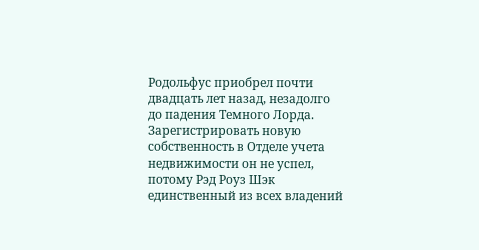Родольфус приобрел почти двадцать лет назад, незадолго до падения Темного Лорда. Зарегистрировать новую собственность в Отделе учета недвижимости он не успел, потому Рэд Роуз Шэк единственный из всех владений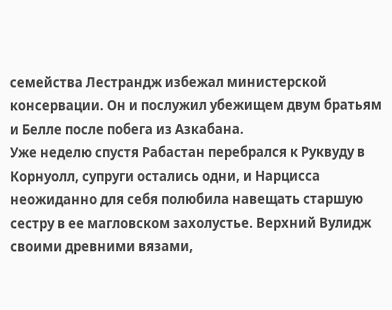семейства Лестрандж избежал министерской консервации. Он и послужил убежищем двум братьям и Белле после побега из Азкабана.
Уже неделю спустя Рабастан перебрался к Руквуду в Корнуолл, супруги остались одни, и Нарцисса неожиданно для себя полюбила навещать старшую сестру в ее магловском захолустье. Верхний Вулидж своими древними вязами,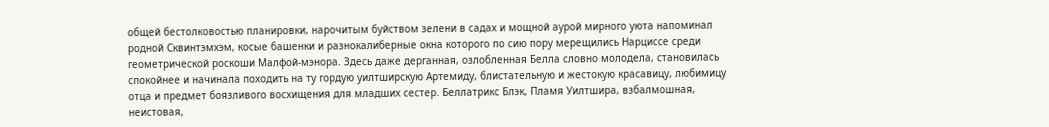общей бестолковостью планировки, нарочитым буйством зелени в садах и мощной аурой мирного уюта напоминал родной Сквинтэмхэм, косые башенки и разнокалиберные окна которого по сию пору мерещились Нарциссе среди геометрической роскоши Малфой-мэнора. Здесь даже дерганная, озлобленная Белла словно молодела, становилась спокойнее и начинала походить на ту гордую уилтширскую Артемиду, блистательную и жестокую красавицу, любимицу отца и предмет боязливого восхищения для младших сестер. Беллатрикс Блэк, Пламя Уилтшира, взбалмошная, неистовая,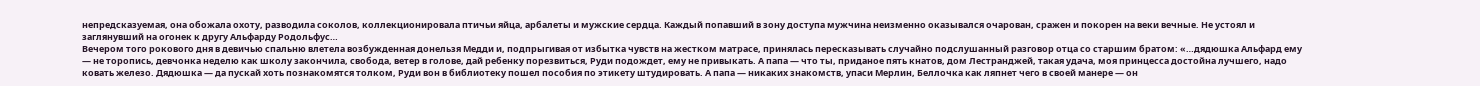непредсказуемая, она обожала охоту, разводила соколов, коллекционировала птичьи яйца, арбалеты и мужские сердца. Каждый попавший в зону доступа мужчина неизменно оказывался очарован, сражен и покорен на веки вечные. Не устоял и заглянувший на огонек к другу Альфарду Родольфус…
Вечером того рокового дня в девичью спальню влетела возбужденная донельзя Медди и, подпрыгивая от избытка чувств на жестком матрасе, принялась пересказывать случайно подслушанный разговор отца со старшим братом: «…дядюшка Альфард ему — не торопись, девчонка неделю как школу закончила, свобода, ветер в голове, дай ребенку порезвиться, Руди подождет, ему не привыкать. А папа — что ты, приданое пять кнатов, дом Лестранджей, такая удача, моя принцесса достойна лучшего, надо ковать железо. Дядюшка — да пускай хоть познакомятся толком, Руди вон в библиотеку пошел пособия по этикету штудировать. А папа — никаких знакомств, упаси Мерлин, Беллочка как ляпнет чего в своей манере — он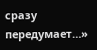сразу передумает…»